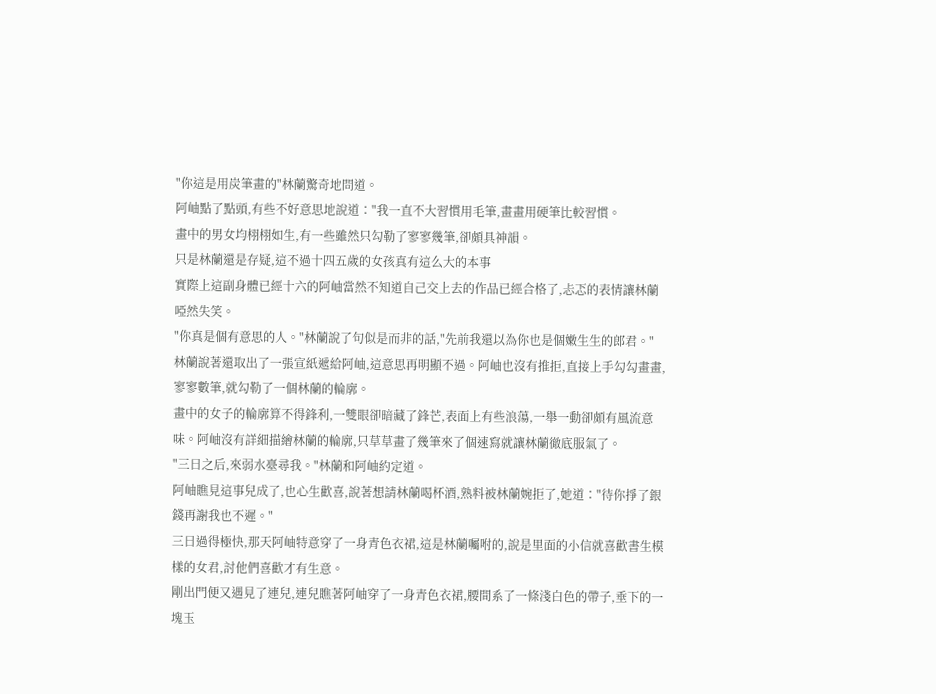"你這是用炭筆畫的"林蘭驚奇地問道。
阿岫點了點頭,有些不好意思地說道∶"我一直不大習慣用毛筆,畫畫用硬筆比較習慣。
畫中的男女均栩栩如生,有一些雖然只勾勒了寥寥幾筆,卻頗具神韻。
只是林蘭還是存疑,這不過十四五歲的女孩真有這么大的本事
實際上這副身體已經十六的阿岫當然不知道自己交上去的作品已經合格了,忐忑的表情讓林蘭啞然失笑。
"你真是個有意思的人。"林蘭說了句似是而非的話,"先前我還以為你也是個嫩生生的郎君。"
林蘭說著還取出了一張宣紙遞給阿岫,這意思再明顯不過。阿岫也沒有推拒,直接上手勾勾畫畫,寥寥數筆,就勾勒了一個林蘭的輪廓。
畫中的女子的輪廓算不得鋒利,一雙眼卻暗藏了鋒芒,表面上有些浪蕩,一舉一動卻頗有風流意味。阿岫沒有詳細描繪林蘭的輪廓,只草草畫了幾筆來了個速寫就讓林蘭徹底服氣了。
"三日之后,來弱水臺尋我。"林蘭和阿岫約定道。
阿岫瞧見這事兒成了,也心生歡喜,說著想請林蘭喝杯酒,熟料被林蘭婉拒了,她道∶"待你掙了銀錢再謝我也不遲。"
三日過得極快,那天阿岫特意穿了一身青色衣裙,這是林蘭囑咐的,說是里面的小信就喜歡書生模樣的女君,討他們喜歡才有生意。
剛出門便又遇見了連兒,連兒瞧著阿岫穿了一身青色衣裙,腰間系了一條淺白色的帶子,垂下的一塊玉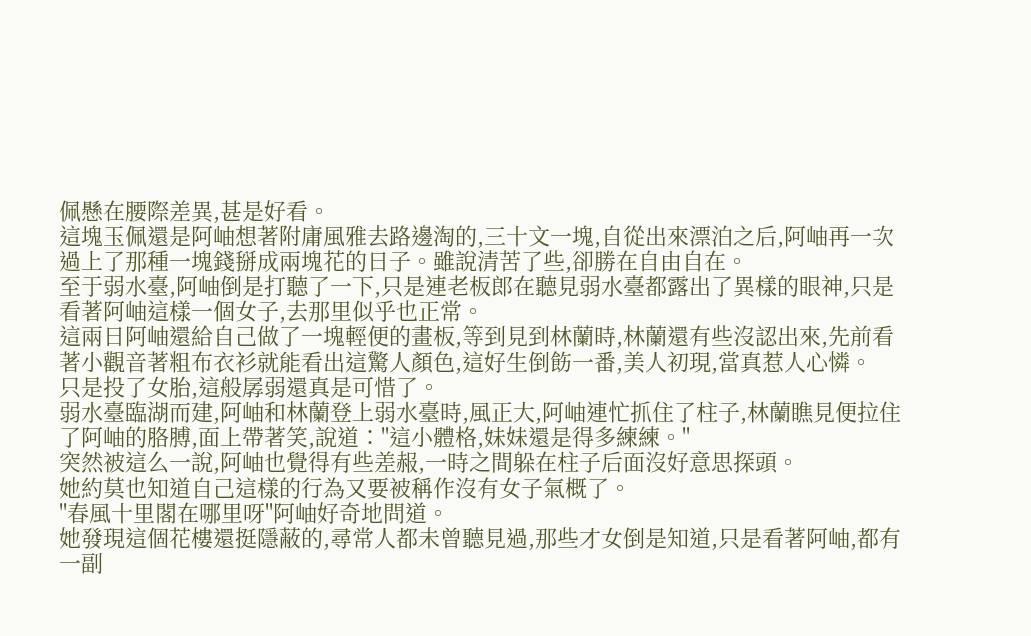佩懸在腰際差異,甚是好看。
這塊玉佩還是阿岫想著附庸風雅去路邊淘的,三十文一塊,自從出來漂泊之后,阿岫再一次過上了那種一塊錢掰成兩塊花的日子。雖說清苦了些,卻勝在自由自在。
至于弱水臺,阿岫倒是打聽了一下,只是連老板郎在聽見弱水臺都露出了異樣的眼神,只是看著阿岫這樣一個女子,去那里似乎也正常。
這兩日阿岫還給自己做了一塊輕便的畫板,等到見到林蘭時,林蘭還有些沒認出來,先前看著小觀音著粗布衣衫就能看出這驚人顏色,這好生倒飭一番,美人初現,當真惹人心憐。
只是投了女胎,這般孱弱還真是可惜了。
弱水臺臨湖而建,阿岫和林蘭登上弱水臺時,風正大,阿岫連忙抓住了柱子,林蘭瞧見便拉住了阿岫的胳膊,面上帶著笑,說道∶"這小體格,妹妹還是得多練練。"
突然被這么一說,阿岫也覺得有些差赧,一時之間躲在柱子后面沒好意思探頭。
她約莫也知道自己這樣的行為又要被稱作沒有女子氣概了。
"春風十里閣在哪里呀"阿岫好奇地問道。
她發現這個花樓還挺隱蔽的,尋常人都未曾聽見過,那些才女倒是知道,只是看著阿岫,都有一副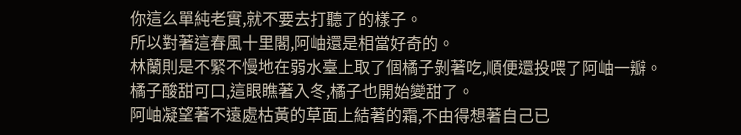你這么單純老實,就不要去打聽了的樣子。
所以對著這春風十里閣,阿岫還是相當好奇的。
林蘭則是不緊不慢地在弱水臺上取了個橘子剝著吃,順便還投喂了阿岫一瓣。
橘子酸甜可口,這眼瞧著入冬,橘子也開始變甜了。
阿岫凝望著不遠處枯黃的草面上結著的霜,不由得想著自己已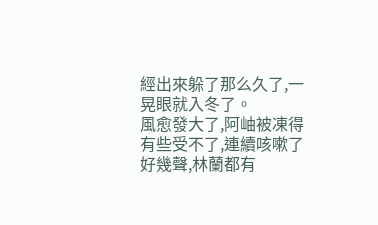經出來躲了那么久了,一晃眼就入冬了。
風愈發大了,阿岫被凍得有些受不了,連續咳嗽了好幾聲,林蘭都有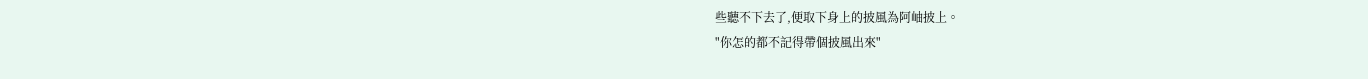些聽不下去了,便取下身上的披風為阿岫披上。
"你怎的都不記得帶個披風出來"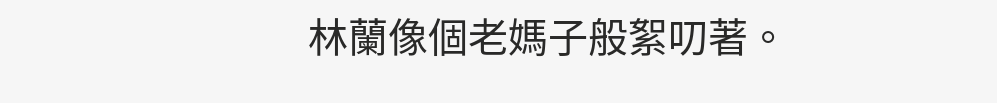林蘭像個老媽子般絮叨著。